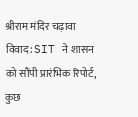श्रीराम मंदिर चढ़ावा विवाद: SIT ने शासन को सौंपी प्रारंभिक रिपोर्ट, कुछ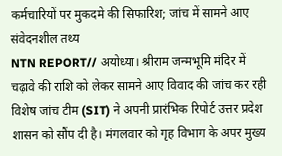कर्मचारियों पर मुकदमे की सिफारिश; जांच में सामने आए संवेदनशील तथ्य
NTN REPORT// अयोध्या। श्रीराम जन्मभूमि मंदिर में चढ़ावे की राशि को लेकर सामने आए विवाद की जांच कर रही विशेष जांच टीम (SIT) ने अपनी प्रारंभिक रिपोर्ट उत्तर प्रदेश शासन को सौंप दी है। मंगलवार को गृह विभाग के अपर मुख्य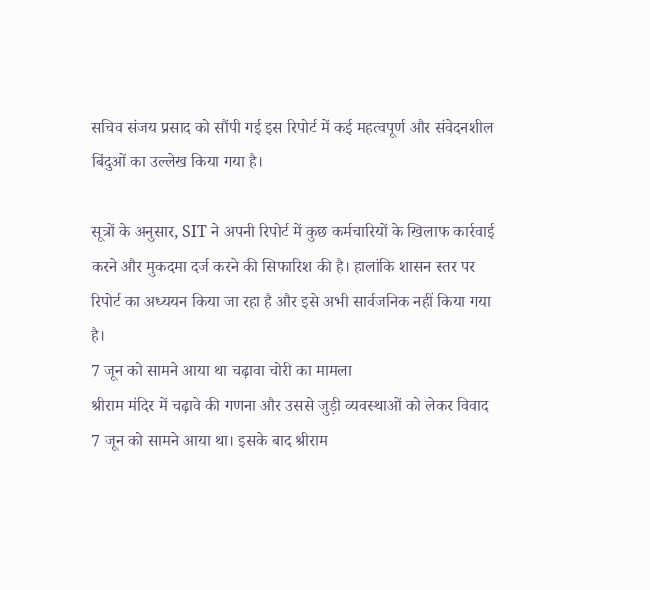सचिव संजय प्रसाद को सौंपी गई इस रिपोर्ट में कई महत्वपूर्ण और संवेदनशील बिंदुओं का उल्लेख किया गया है।

सूत्रों के अनुसार, SIT ने अपनी रिपोर्ट में कुछ कर्मचारियों के खिलाफ कार्रवाई करने और मुकदमा दर्ज करने की सिफारिश की है। हालांकि शासन स्तर पर रिपोर्ट का अध्ययन किया जा रहा है और इसे अभी सार्वजनिक नहीं किया गया है।
7 जून को सामने आया था चढ़ावा चोरी का मामला
श्रीराम मंदिर में चढ़ावे की गणना और उससे जुड़ी व्यवस्थाओं को लेकर विवाद 7 जून को सामने आया था। इसके बाद श्रीराम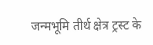जन्मभूमि तीर्थ क्षेत्र ट्रस्ट के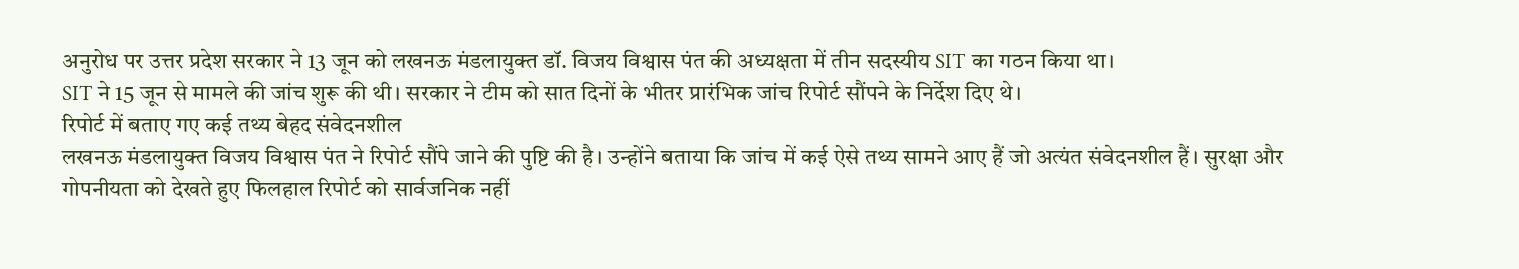अनुरोध पर उत्तर प्रदेश सरकार ने 13 जून को लखनऊ मंडलायुक्त डॉ. विजय विश्वास पंत की अध्यक्षता में तीन सदस्यीय SIT का गठन किया था।
SIT ने 15 जून से मामले की जांच शुरू की थी। सरकार ने टीम को सात दिनों के भीतर प्रारंभिक जांच रिपोर्ट सौंपने के निर्देश दिए थे।
रिपोर्ट में बताए गए कई तथ्य बेहद संवेदनशील
लखनऊ मंडलायुक्त विजय विश्वास पंत ने रिपोर्ट सौंपे जाने की पुष्टि की है। उन्होंने बताया कि जांच में कई ऐसे तथ्य सामने आए हैं जो अत्यंत संवेदनशील हैं। सुरक्षा और गोपनीयता को देखते हुए फिलहाल रिपोर्ट को सार्वजनिक नहीं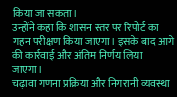किया जा सकता।
उन्होंने कहा कि शासन स्तर पर रिपोर्ट का गहन परीक्षण किया जाएगा। इसके बाद आगे की कार्रवाई और अंतिम निर्णय लिया जाएगा।
चढ़ावा गणना प्रक्रिया और निगरानी व्यवस्था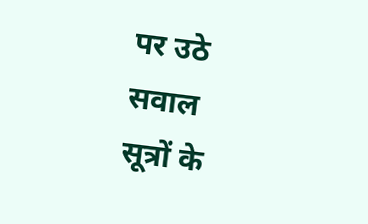पर उठे सवाल
सूत्रों के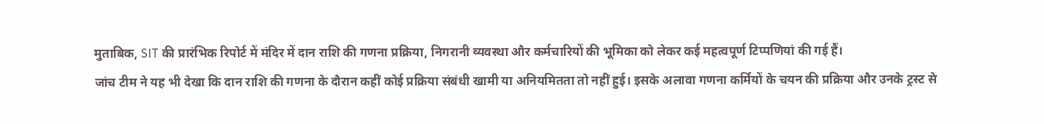मुताबिक, SIT की प्रारंभिक रिपोर्ट में मंदिर में दान राशि की गणना प्रक्रिया, निगरानी व्यवस्था और कर्मचारियों की भूमिका को लेकर कई महत्वपूर्ण टिप्पणियां की गई हैं।
जांच टीम ने यह भी देखा कि दान राशि की गणना के दौरान कहीं कोई प्रक्रिया संबंधी खामी या अनियमितता तो नहीं हुई। इसके अलावा गणना कर्मियों के चयन की प्रक्रिया और उनके ट्रस्ट से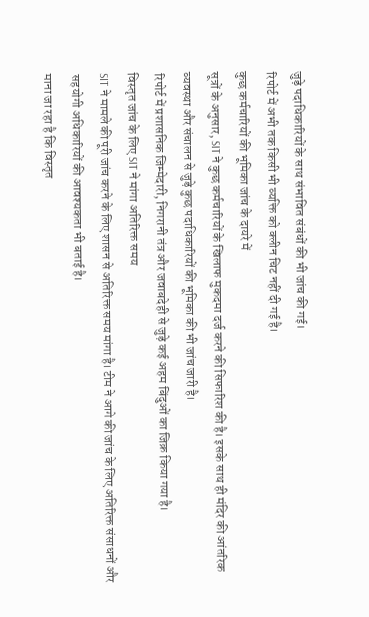जुड़े पदाधिकारियों के साथ संभावित संबंधों की भी जांच की गई।
रिपोर्ट में अभी तक किसी भी व्यक्ति को क्लीन चिट नहीं दी गई है।
कुछ कर्मचारियों की भूमिका जांच के दायरे में
सूत्रों के अनुसार, SIT ने कुछ कर्मचारियों के खिलाफ मुकदमा दर्ज करने की सिफारिश की है। इसके साथ ही मंदिर की आंतरिक व्यवस्था और संचालन से जुड़े कुछ पदाधिकारियों की भूमिका की भी जांच जारी है।
रिपोर्ट में प्रशासनिक जिम्मेदारी, निगरानी तंत्र और जवाबदेही से जुड़े कई अहम बिंदुओं का जिक्र किया गया है।
विस्तृत जांच के लिए SIT ने मांगा अतिरिक्त समय
SIT ने मामले की पूरी जांच करने के लिए शासन से अतिरिक्त समय मांगा है। टीम ने आगे की जांच के लिए अतिरिक्त संसाधनों और सहयोगी अधिकारियों की आवश्यकता भी बताई है।
माना जा रहा है कि विस्तृत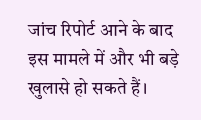जांच रिपोर्ट आने के बाद इस मामले में और भी बड़े खुलासे हो सकते हैं।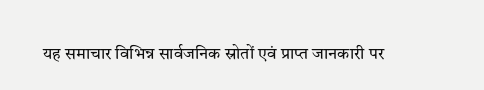यह समाचार विभिन्न सार्वजनिक स्रोतों एवं प्राप्त जानकारी पर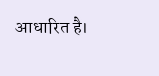आधारित है।